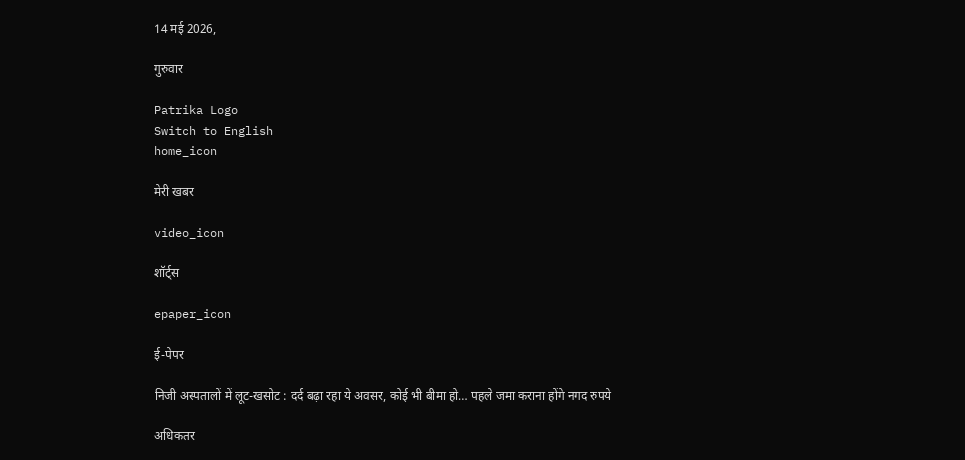14 मई 2026,

गुरुवार

Patrika Logo
Switch to English
home_icon

मेरी खबर

video_icon

शॉर्ट्स

epaper_icon

ई-पेपर

निजी अस्पतालों में लूट-खसोट : दर्द बढ़ा रहा ये अवसर, कोई भी बीमा हो… पहले जमा कराना होंगे नगद रुपये

अधिकतर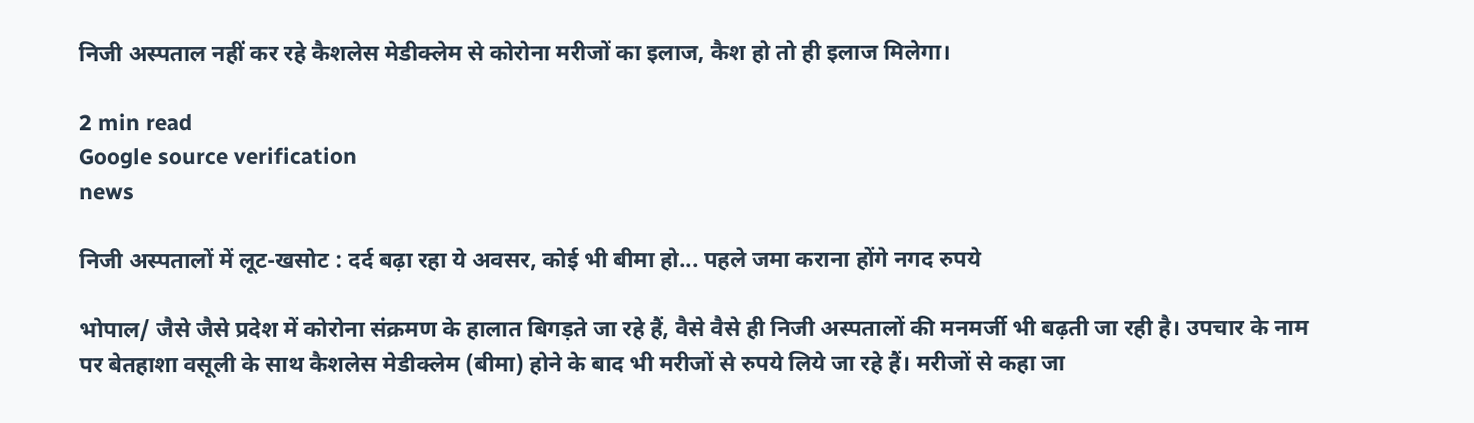निजी अस्पताल नहीं कर रहे कैशलेस मेडीक्लेम से कोरोना मरीजों का इलाज, कैश हो तो ही इलाज मिलेगा।

2 min read
Google source verification
news

निजी अस्पतालों में लूट-खसोट : दर्द बढ़ा रहा ये अवसर, कोई भी बीमा हो... पहले जमा कराना होंगे नगद रुपये

भोपाल/ जैसे जैसे प्रदेश में कोरोना संक्रमण के हालात बिगड़ते जा रहे हैं, वैसे वैसे ही निजी अस्पतालों की मनमर्जी भी बढ़ती जा रही है। उपचार के नाम पर बेतहाशा वसूली के साथ कैशलेस मेडीक्लेम (बीमा) होने के बाद भी मरीजों से रुपये लिये जा रहे हैं। मरीजों से कहा जा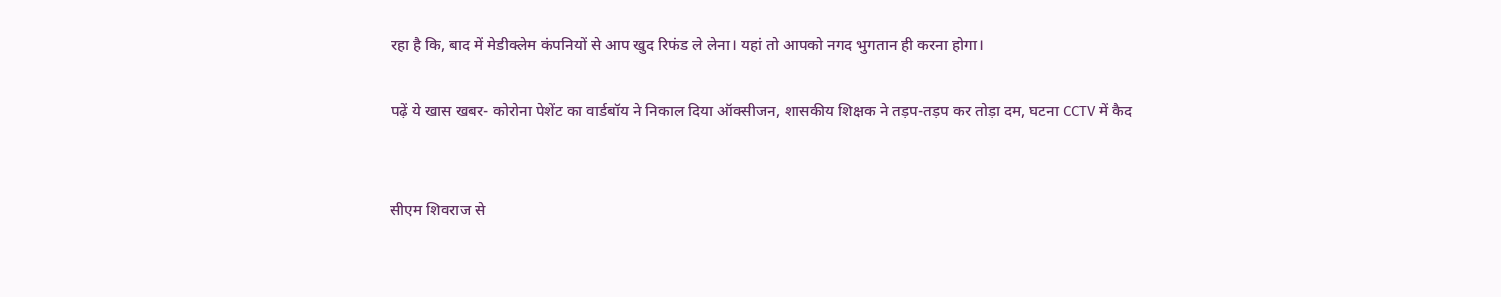रहा है कि, बाद में मेडीक्लेम कंपनियों से आप खुद रिफंड ले लेना। यहां तो आपको नगद भुगतान ही करना होगा।

पढ़ें ये खास खबर- कोरोना पेशेंट का वार्डबॉय ने निकाल दिया ऑक्सीजन, शासकीय शिक्षक ने तड़प-तड़प कर तोड़ा दम, घटना CCTV में कैद


सीएम शिवराज से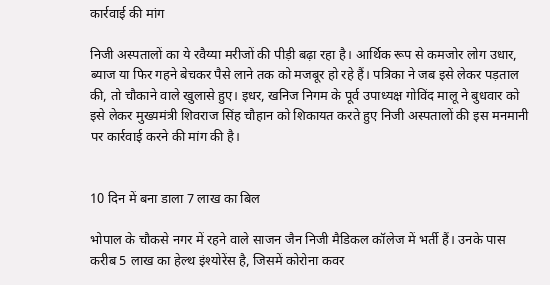कार्रवाई की मांग

निजी अस्पतालों का ये रवैय्या मरीजों की पीड़ी बढ़ा रहा है। आर्थिक रूप से कमजोर लोग उधार, ब्याज या फिर गहने बेचकर पैसे लाने तक को मजबूर हो रहे हैं। पत्रिका ने जब इसे लेकर पड़ताल की, तो चौकाने वाले खुलासे हुए। इधर, खनिज निगम के पूर्व उपाध्यक्ष गोविंद मालू ने बुधवार को इसे लेकर मुख्यमंत्री शिवराज सिंह चौहान को शिकायत करते हुए निजी अस्पतालों की इस मनमानी पर कार्रवाई करने की मांग की है।


10 दिन में बना डाला 7 लाख का बिल

भोपाल के चौकसे नगर में रहने वाले साजन जैन निजी मैडिकल कॉलेज में भर्ती हैं। उनके पास करीब 5 लाख का हेल्थ इंश्योरेंस है, जिसमें कोरोना कवर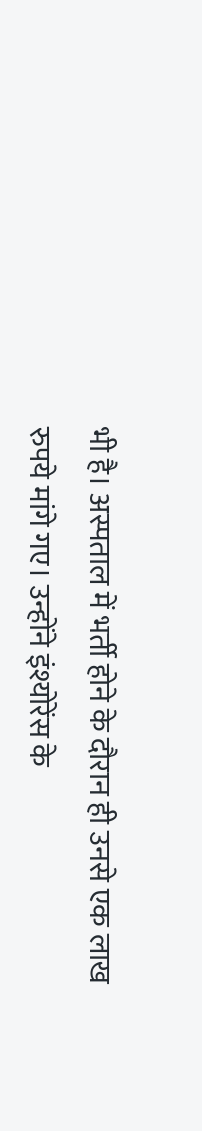भी है। अस्पताल में भर्ती होने के दौरान ही उनसे एक लाख रुपये मांगे गए। उन्होंने इंश्योरेंस के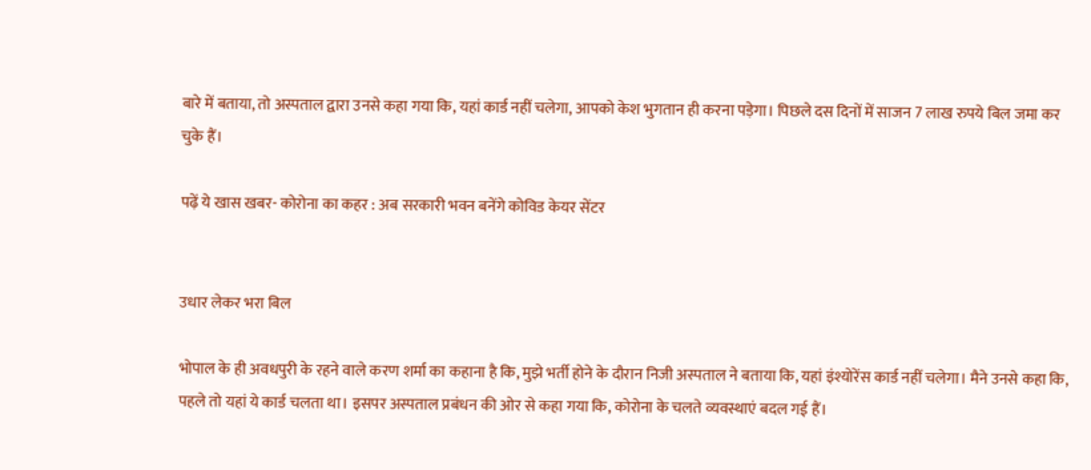बारे में बताया, तो अस्पताल द्वारा उनसे कहा गया कि, यहां कार्ड नहीं चलेगा, आपको केश भुगतान ही करना पड़ेगा। पिछले दस दिनों में साजन 7 लाख रुपये बिल जमा कर चुके हैं।

पढ़ें ये खास खबर- कोरोना का कहर : अब सरकारी भवन बनेंगे कोविड केयर सेंटर


उधार लेकर भरा बिल

भोपाल के ही अवधपुरी के रहने वाले करण शर्मा का कहाना है कि, मुझे भर्ती होने के दौरान निजी अस्पताल ने बताया कि, यहां इंश्योरेंस कार्ड नहीं चलेगा। मैने उनसे कहा कि, पहले तो यहां ये कार्ड चलता था। इसपर अस्पताल प्रबंधन की ओर से कहा गया कि, कोरोना के चलते व्यवस्थाएं बदल गई हैं।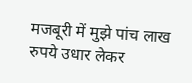मजबूरी में मुझे पांच लाख रुपये उधार लेकर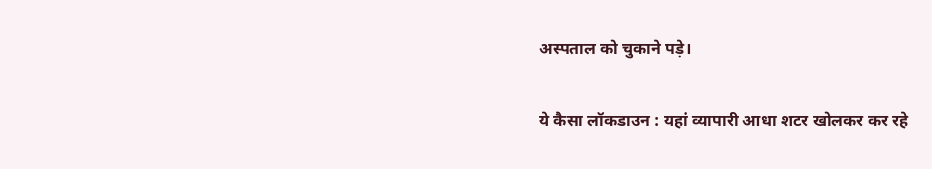अस्पताल को चुकाने पड़े।

ये कैसा लॉकडाउन : यहां व्यापारी आधा शटर खोलकर कर रहे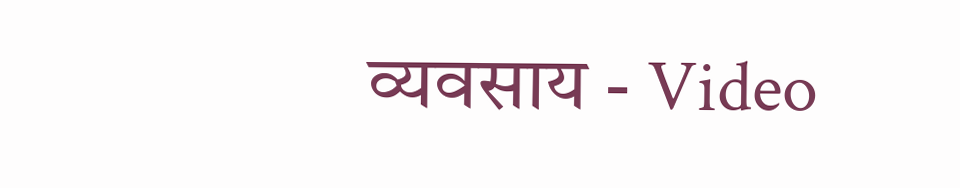व्यवसाय - Video